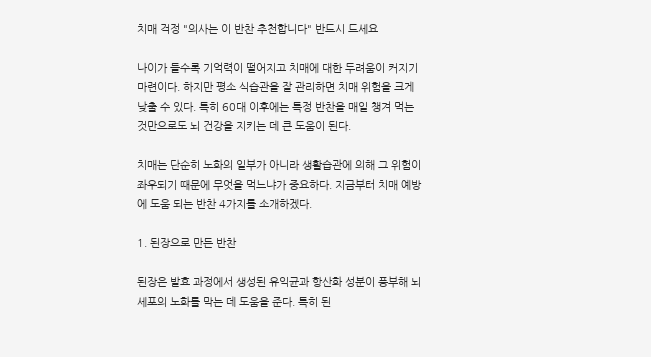치매 걱정 "의사는 이 반찬 추천합니다" 반드시 드세요

나이가 들수록 기억력이 떨어지고 치매에 대한 두려움이 커지기 마련이다. 하지만 평소 식습관을 잘 관리하면 치매 위험을 크게 낮출 수 있다. 특히 60대 이후에는 특정 반찬을 매일 챙겨 먹는 것만으로도 뇌 건강을 지키는 데 큰 도움이 된다.

치매는 단순히 노화의 일부가 아니라 생활습관에 의해 그 위험이 좌우되기 때문에 무엇을 먹느냐가 중요하다. 지금부터 치매 예방에 도움 되는 반찬 4가지를 소개하겠다.

1. 된장으로 만든 반찬

된장은 발효 과정에서 생성된 유익균과 항산화 성분이 풍부해 뇌세포의 노화를 막는 데 도움을 준다. 특히 된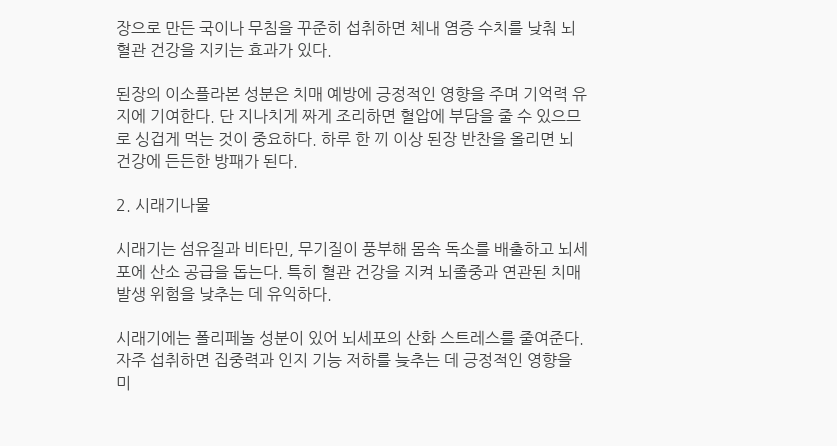장으로 만든 국이나 무침을 꾸준히 섭취하면 체내 염증 수치를 낮춰 뇌혈관 건강을 지키는 효과가 있다.

된장의 이소플라본 성분은 치매 예방에 긍정적인 영향을 주며 기억력 유지에 기여한다. 단 지나치게 짜게 조리하면 혈압에 부담을 줄 수 있으므로 싱겁게 먹는 것이 중요하다. 하루 한 끼 이상 된장 반찬을 올리면 뇌 건강에 든든한 방패가 된다.

2. 시래기나물

시래기는 섬유질과 비타민, 무기질이 풍부해 몸속 독소를 배출하고 뇌세포에 산소 공급을 돕는다. 특히 혈관 건강을 지켜 뇌졸중과 연관된 치매 발생 위험을 낮추는 데 유익하다.

시래기에는 폴리페놀 성분이 있어 뇌세포의 산화 스트레스를 줄여준다. 자주 섭취하면 집중력과 인지 기능 저하를 늦추는 데 긍정적인 영향을 미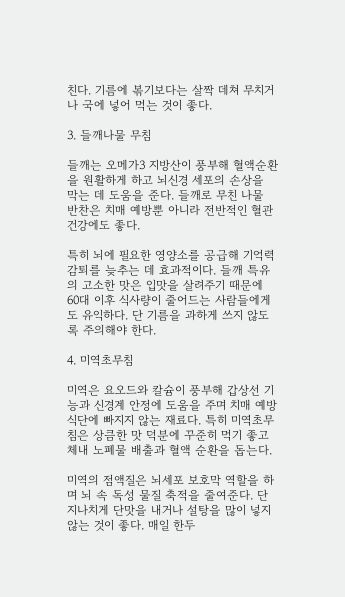친다. 기름에 볶기보다는 살짝 데쳐 무치거나 국에 넣어 먹는 것이 좋다.

3. 들깨나물 무침

들깨는 오메가3 지방산이 풍부해 혈액순환을 원활하게 하고 뇌신경 세포의 손상을 막는 데 도움을 준다. 들깨로 무친 나물 반찬은 치매 예방뿐 아니라 전반적인 혈관 건강에도 좋다.

특히 뇌에 필요한 영양소를 공급해 기억력 감퇴를 늦추는 데 효과적이다. 들깨 특유의 고소한 맛은 입맛을 살려주기 때문에 60대 이후 식사량이 줄어드는 사람들에게도 유익하다. 단 기름을 과하게 쓰지 않도록 주의해야 한다.

4. 미역초무침

미역은 요오드와 칼슘이 풍부해 갑상선 기능과 신경계 안정에 도움을 주며 치매 예방 식단에 빠지지 않는 재료다. 특히 미역초무침은 상큼한 맛 덕분에 꾸준히 먹기 좋고 체내 노폐물 배출과 혈액 순환을 돕는다.

미역의 점액질은 뇌세포 보호막 역할을 하며 뇌 속 독성 물질 축적을 줄여준다. 단 지나치게 단맛을 내거나 설탕을 많이 넣지 않는 것이 좋다. 매일 한두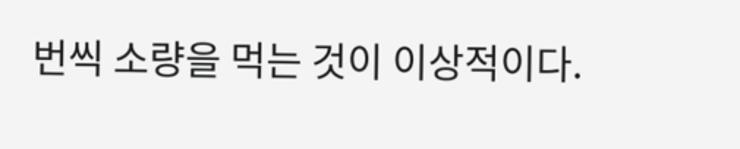번씩 소량을 먹는 것이 이상적이다.